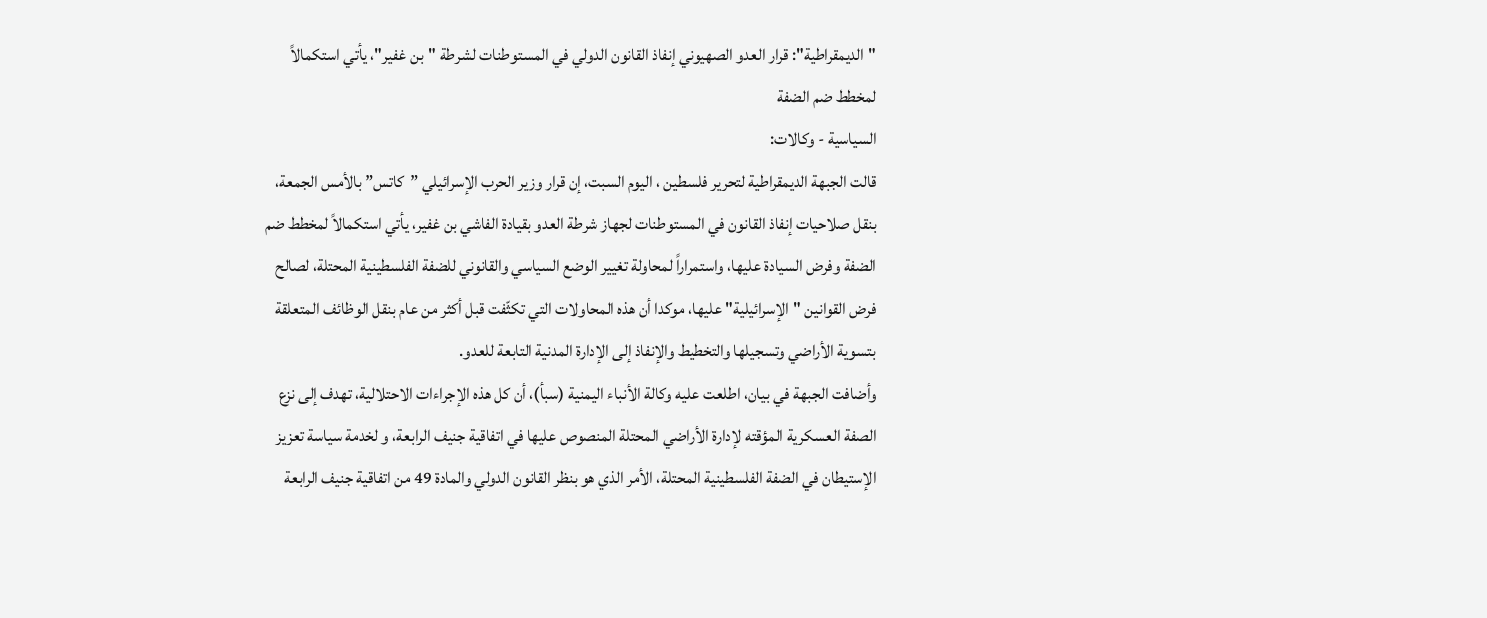"الديمقراطية": قرار العدو الصهيوني إنفاذ القانون الدولي في المستوطنات لشرطة "بن غفير"، يأتي استكمالاً لمخطط ضم الضفة
السياسية - وكالات:
قالت الجبهة الديمقراطية لتحرير فلسطين ، اليوم السبت، إن قرار وزير الحرب الإسرائيلي ”كاتس” بالأمس الجمعة، بنقل صلاحيات إنفاذ القانون في المستوطنات لجهاز شرطة العدو بقيادة الفاشي بن غفير، يأتي استكمالاً لمخطط ضم الضفة وفرض السيادة عليها، واستمراراً لمحاولة تغيير الوضع السياسي والقانوني للضفة الفلسطينية المحتلة، لصالح فرض القوانين "الإسرائيلية" عليها، موكدا أن هذه المحاولات التي تكثّفت قبل أكثر من عام بنقل الوظائف المتعلقة بتسوية الأراضي وتسجيلها والتخطيط والإنفاذ إلى الإدارة المدنية التابعة للعدو.
وأضافت الجبهة في بيان، اطلعت عليه وكالة الأنباء اليمنية (سبأ)، أن كل هذه الإجراءات الاحتلالية، تهدف إلى نزع الصفة العسكرية المؤقته لإدارة الأراضي المحتلة المنصوص عليها في اتفاقية جنيف الرابعة، و لخدمة سياسة تعزيز الإستيطان في الضفة الفلسطينية المحتلة، الأمر الذي هو بنظر القانون الدولي والمادة 49 من اتفاقية جنيف الرابعة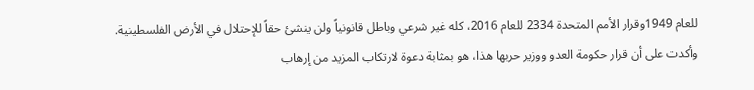للعام 1949وقرار الأمم المتحدة 2334 للعام 2016، كله غير شرعي وباطل قانونياً ولن ينشئ حقاً للإحتلال في الأرض الفلسطينية.
وأكدت على أن قرار حكومة العدو ووزير حربها هذا، هو بمثابة دعوة لارتكاب المزيد من إرهاب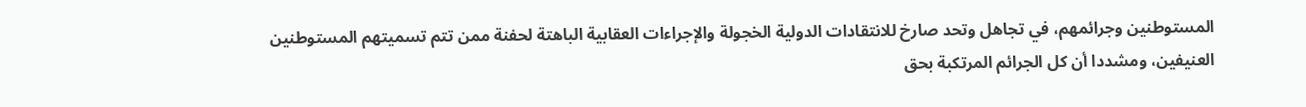المستوطنين وجرائمهم، في تجاهل وتحد صارخ للانتقادات الدولية الخجولة والإجراءات العقابية الباهتة لحفنة ممن تتم تسميتهم المستوطنين العنيفين، ومشددا أن كل الجرائم المرتكبة بحق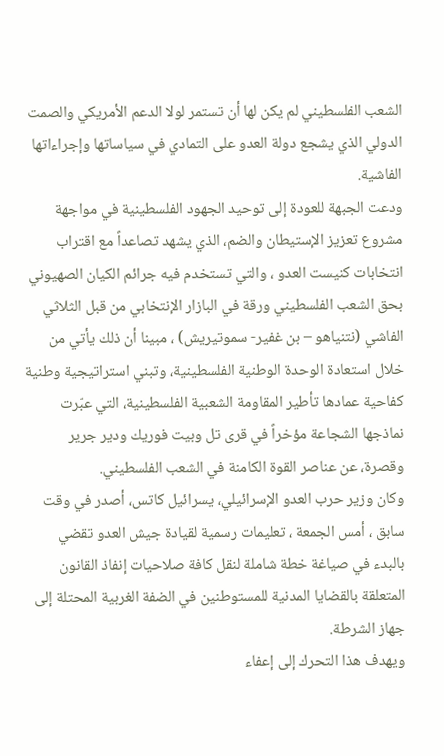الشعب الفلسطيني لم يكن لها أن تستمر لولا الدعم الأمريكي والصمت الدولي الذي يشجع دولة العدو على التمادي في سياساتها وإجراءاتها الفاشية.
ودعت الجبهة للعودة إلى توحيد الجهود الفلسطينية في مواجهة مشروع تعزيز الإستيطان والضم، الذي يشهد تصاعداً مع اقتراب انتخابات كنيست العدو ، والتي تستخدم فيه جرائم الكيان الصهيوني بحق الشعب الفلسطيني ورقة في البازار الإنتخابي من قبل الثلاثي الفاشي (نتنياهو – بن غفير- سموتيريش) ، مبينا أن ذلك يأتي من خلال استعادة الوحدة الوطنية الفلسطينية، وتبني استراتيجية وطنية كفاحية عمادها تأطير المقاومة الشعبية الفلسطينية، التي عبّرت نماذجها الشجاعة مؤخراً في قرى تل وبيت فوريك ودير جرير وقصرة، عن عناصر القوة الكامنة في الشعب الفلسطيني.
وكان وزير حرب العدو الإسرائيلي، يسرائيل كاتس، أصدر في وقت سابق ، أمس الجمعة ، تعليمات رسمية لقيادة جيش العدو تقضي بالبدء في صياغة خطة شاملة لنقل كافة صلاحيات إنفاذ القانون المتعلقة بالقضايا المدنية للمستوطنين في الضفة الغربية المحتلة إلى جهاز الشرطة.
ويهدف هذا التحرك إلى إعفاء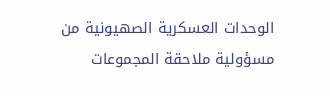الوحدات العسكرية الصهيونية من مسؤولية ملاحقة المجموعات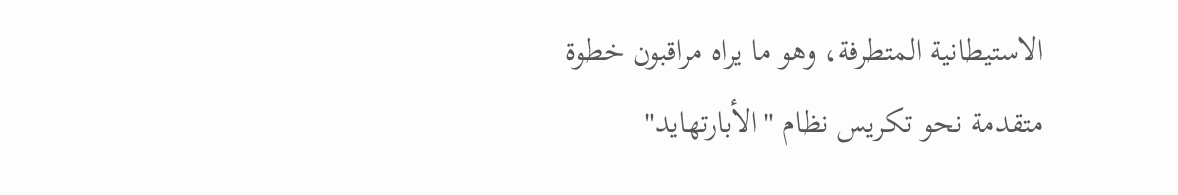الاستيطانية المتطرفة، وهو ما يراه مراقبون خطوة متقدمة نحو تكريس نظام "الأبارتهايد"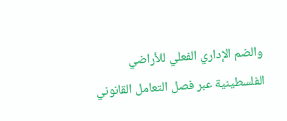والضم الإداري الفعلي للأراضي الفلسطينية عبر فصل التعامل القانوني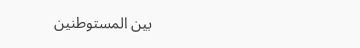بين المستوطنين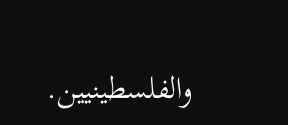والفلسطينيين.